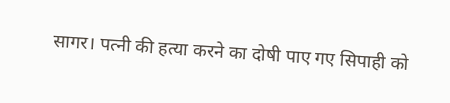सागर। पत्नी की हत्या करने का दोषी पाए गए सिपाही को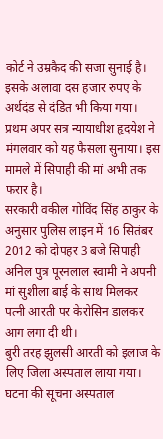कोर्ट ने उम्रकैद की सजा सुनाई है। इसके अलावा दस हजार रुपए के अर्थदंड से दंडित भी किया गया। प्रथम अपर सत्र न्यायाधीश हृदयेश ने मंगलवार को यह फैसला सुनाया। इस मामले में सिपाही की मां अभी तक फरार है।
सरकारी वकील गोविंद सिंह ठाकुर के अनुसार पुलिस लाइन में 16 सितंबर 2012 को दोपहर 3 बजे सिपाही अनिल पुत्र पूरनलाल स्वामी ने अपनी मां सुशीला बाई के साथ मिलकर पत्नी आरती पर केरोसिन डालकर आग लगा दी थी।
बुरी तरह झुलसी आरती को इलाज के लिए जिला अस्पताल लाया गया। घटना की सूचना अस्पताल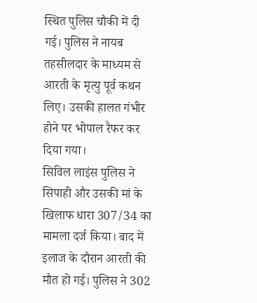स्थित पुलिस चौकी में दी गई। पुलिस ने नायब तहसीलदार के माध्यम से आरती के मृत्यु पूर्व कथन लिए। उसकी हालत गंभीर होने पर भोपाल रैफर कर दिया गया।
सिविल लाइंस पुलिस ने सिपाही और उसकी मां के खिलाफ धारा 307/34 का मामला दर्ज किया। बाद में इलाज के दौरान आरती की मौत हो गई। पुलिस ने 302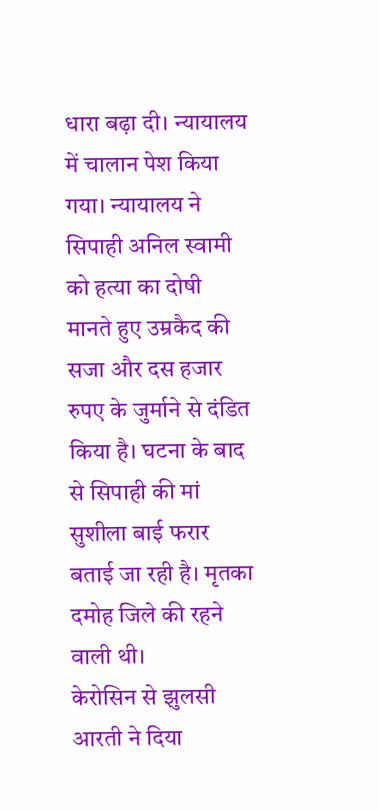धारा बढ़ा दी। न्यायालय में चालान पेश किया गया। न्यायालय ने सिपाही अनिल स्वामी को हत्या का दोषी मानते हुए उम्रकैद की सजा और दस हजार रुपए के जुर्माने से दंडित किया है। घटना के बाद से सिपाही की मां सुशीला बाई फरार बताई जा रही है। मृतका दमोह जिले की रहने वाली थी।
केरोसिन से झुलसी आरती ने दिया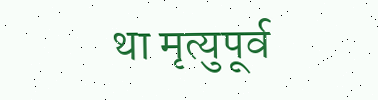था मृत्युपूर्व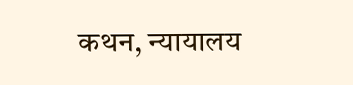कथन, न्यायालय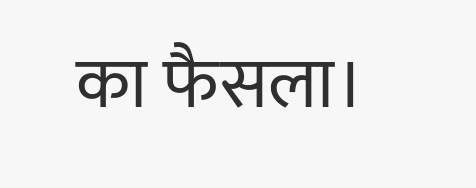का फैसला।